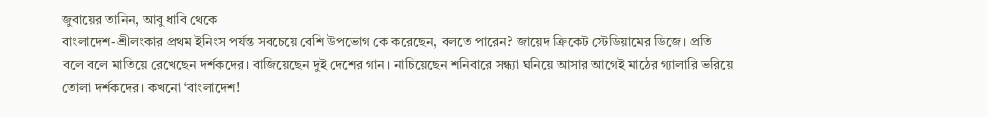জুবায়ের তানিন, আবু ধাবি থেকে
বাংলাদেশ-শ্রীলংকার প্রথম ইনিংস পর্যন্ত সবচেয়ে বেশি উপভোগ কে করেছেন, বলতে পারেন? জায়েদ ক্রিকেট স্টেডিয়ামের ডিজে। প্রতি বলে বলে মাতিয়ে রেখেছেন দর্শকদের। বাজিয়েছেন দুই দেশের গান। নাচিয়েছেন শনিবারে সন্ধ্যা ঘনিয়ে আসার আগেই মাঠের গ্যালারি ভরিয়ে তোলা দর্শকদের। কখনো ‘বাংলাদেশ!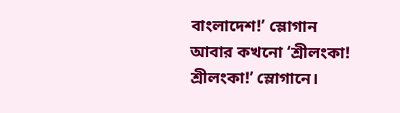বাংলাদেশ!’ স্লোগান আবার কখনো ‘শ্রীলংকা! শ্রীলংকা!’ স্লোগানে।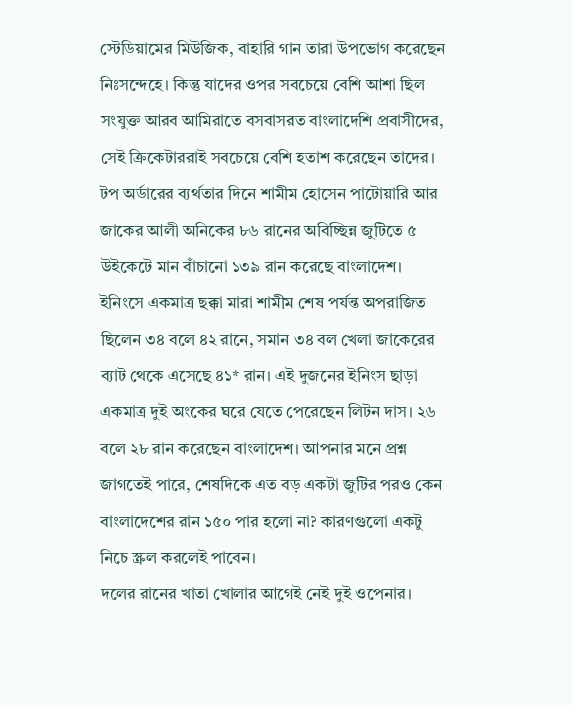স্টেডিয়ামের মিউজিক, বাহারি গান তারা উপভোগ করেছেন নিঃসন্দেহে। কিন্তু যাদের ওপর সবচেয়ে বেশি আশা ছিল সংযুক্ত আরব আমিরাতে বসবাসরত বাংলাদেশি প্রবাসীদের, সেই ক্রিকেটাররাই সবচেয়ে বেশি হতাশ করেছেন তাদের। টপ অর্ডারের ব্যর্থতার দিনে শামীম হোসেন পাটোয়ারি আর জাকের আলী অনিকের ৮৬ রানের অবিচ্ছিন্ন জুটিতে ৫ উইকেটে মান বাঁচানো ১৩৯ রান করেছে বাংলাদেশ।
ইনিংসে একমাত্র ছক্কা মারা শামীম শেষ পর্যন্ত অপরাজিত ছিলেন ৩৪ বলে ৪২ রানে, সমান ৩৪ বল খেলা জাকেরের ব্যাট থেকে এসেছে ৪১* রান। এই দুজনের ইনিংস ছাড়া একমাত্র দুই অংকের ঘরে যেতে পেরেছেন লিটন দাস। ২৬ বলে ২৮ রান করেছেন বাংলাদেশ। আপনার মনে প্রশ্ন জাগতেই পারে, শেষদিকে এত বড় একটা জুটির পরও কেন বাংলাদেশের রান ১৫০ পার হলো না? কারণগুলো একটু নিচে স্ক্রল করলেই পাবেন।
দলের রানের খাতা খোলার আগেই নেই দুই ওপেনার।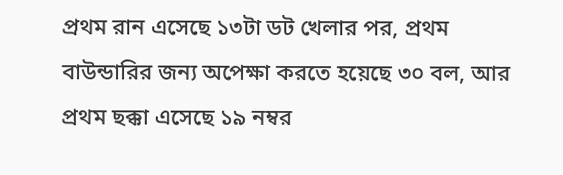প্রথম রান এসেছে ১৩টা ডট খেলার পর, প্রথম বাউন্ডারির জন্য অপেক্ষা করতে হয়েছে ৩০ বল, আর প্রথম ছক্কা এসেছে ১৯ নম্বর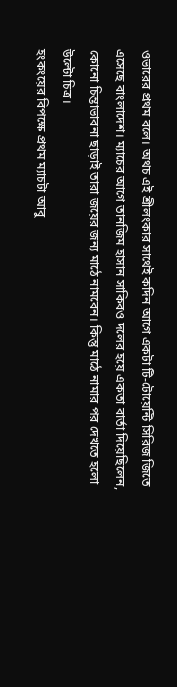ওভারের প্রথম বলে। অথচ এই শ্রীলংকার সাথেই কদিন আগে একটা টি-টোয়েন্টি সিরিজ জিতে এসেছে বাংলাদেশ। ম্যাচের আগে তানজিম হাসান সাকিবও দলের হয়ে একতা বার্তা দিয়েছিলেন, কোনো চিন্তাভাবনা ছাড়াই তারা জয়ের জন্য মাঠে নামবেন। কিন্তু মাঠে নামার পর দেখতে হলো উল্টো চিত্র।
হংকংয়ের বিপক্ষে প্রথম ম্যাচটা আবু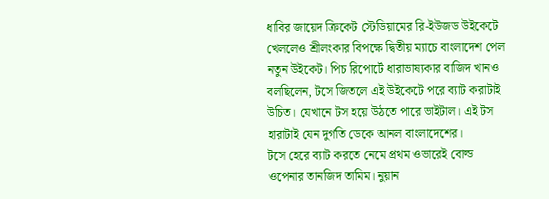ধাবির জায়েদ ক্রিকেট স্টেডিয়ামের রি-ইউজড উইকেটে খেললেও শ্রীলংকার বিপক্ষে দ্বিতীয় ম্যাচে বাংলাদেশ পেল নতুন উইকেট। পিচ রিপোর্টে ধারাভাষ্যকার বাজিদ খানও বলছিলেন, টসে জিতলে এই উইকেটে পরে ব্যাট করাটাই উচিত। যেখানে টস হয়ে উঠতে পারে ভাইটাল। এই টস হারাটাই যেন দুর্গতি ডেকে আনল বাংলাদেশের।
টসে হেরে ব্যাট করতে নেমে প্রথম ওভারেই বোল্ড ওপেনার তানজিদ তামিম। নুয়ান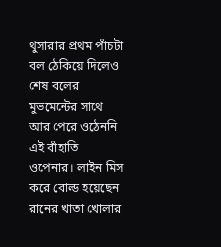থুসারার প্রথম পাঁচটা বল ঠেকিয়ে দিলেও শেষ বলের মুভমেন্টের সাথে আর পেরে ওঠেননি এই বাঁহাতি ওপেনার। লাইন মিস করে বোল্ড হয়েছেন রানের খাতা খোলার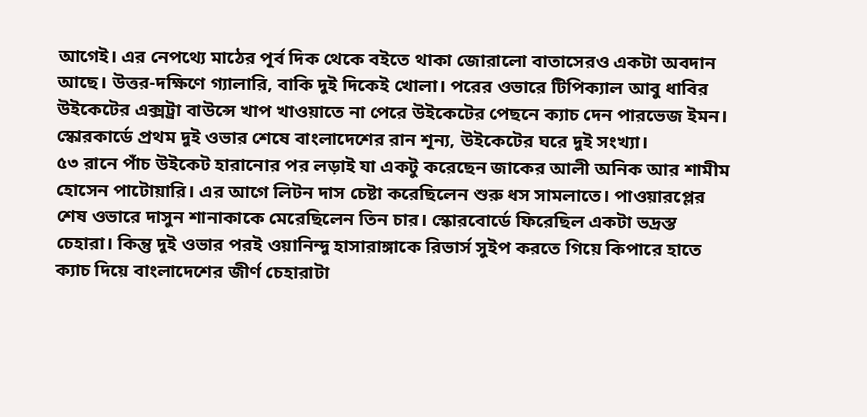আগেই। এর নেপথ্যে মাঠের পূর্ব দিক থেকে বইতে থাকা জোরালো বাতাসেরও একটা অবদান আছে। উত্তর-দক্ষিণে গ্যালারি, বাকি দুই দিকেই খোলা। পরের ওভারে টিপিক্যাল আবু ধাবির উইকেটের এক্সট্রা বাউন্সে খাপ খাওয়াতে না পেরে উইকেটের পেছনে ক্যাচ দেন পারভেজ ইমন। স্কোরকার্ডে প্রথম দুই ওভার শেষে বাংলাদেশের রান শূন্য, উইকেটের ঘরে দুই সংখ্যা।
৫৩ রানে পাঁচ উইকেট হারানোর পর লড়াই যা একটু করেছেন জাকের আলী অনিক আর শামীম হোসেন পাটোয়ারি। এর আগে লিটন দাস চেষ্টা করেছিলেন শুরু ধস সামলাতে। পাওয়ারপ্লের শেষ ওভারে দাসুন শানাকাকে মেরেছিলেন তিন চার। স্কোরবোর্ডে ফিরেছিল একটা ভদ্রস্ত চেহারা। কিন্তু দুই ওভার পরই ওয়ানিন্দু হাসারাঙ্গাকে রিভার্স সুইপ করতে গিয়ে কিপারে হাতে ক্যাচ দিয়ে বাংলাদেশের জীর্ণ চেহারাটা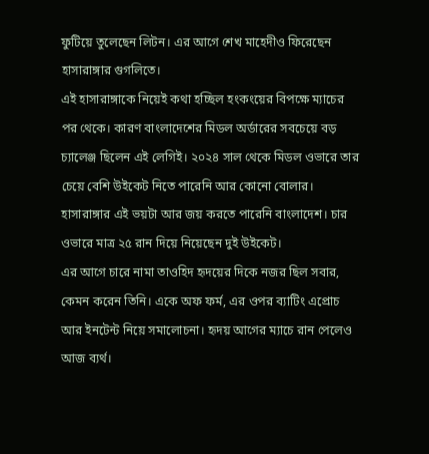ফুটিয়ে তুলেছেন লিটন। এর আগে শেখ মাহেদীও ফিরেছেন হাসারাঙ্গার গুগলিতে।
এই হাসারাঙ্গাকে নিয়েই কথা হচ্ছিল হংকংয়ের বিপক্ষে ম্যাচের পর থেকে। কারণ বাংলাদেশের মিডল অর্ডারের সবচেয়ে বড় চ্যালেঞ্জ ছিলেন এই লেগিই। ২০২৪ সাল থেকে মিডল ওভারে তার চেয়ে বেশি উইকেট নিতে পারেনি আর কোনো বোলার। হাসারাঙ্গার এই ভয়টা আর জয় করতে পারেনি বাংলাদেশ। চার ওভারে মাত্র ২৫ রান দিয়ে নিয়েছেন দুই উইকেট।
এর আগে চারে নামা তাওহিদ হৃদয়ের দিকে নজর ছিল সবার, কেমন করেন তিনি। একে অফ ফর্ম, এর ওপর ব্যাটিং এপ্রোচ আর ইনটেন্ট নিয়ে সমালোচনা। হৃদয় আগের ম্যাচে রান পেলেও আজ ব্যর্থ।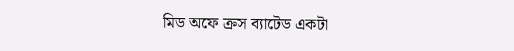মিড অফে ক্রস ব্যাটেড একটা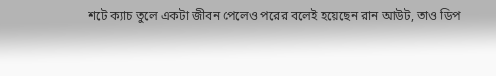শটে ক্যাচ তুলে একটা জীবন পেলেও পরের বলেই হয়েছেন রান আউট, তাও ডিপ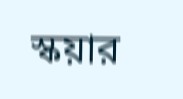স্কয়ার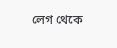লেগ থেকে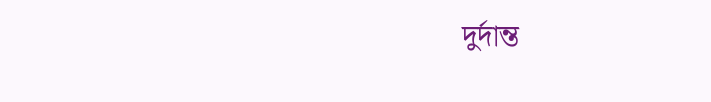দুর্দান্ত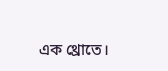এক থ্রোতে।